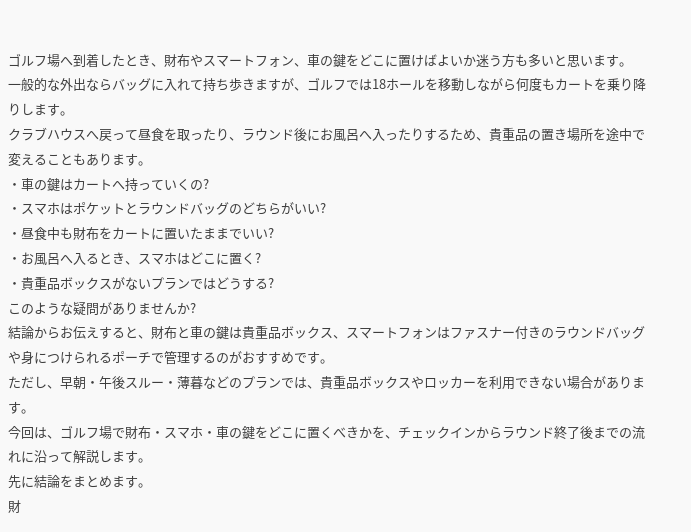ゴルフ場へ到着したとき、財布やスマートフォン、車の鍵をどこに置けばよいか迷う方も多いと思います。
一般的な外出ならバッグに入れて持ち歩きますが、ゴルフでは18ホールを移動しながら何度もカートを乗り降りします。
クラブハウスへ戻って昼食を取ったり、ラウンド後にお風呂へ入ったりするため、貴重品の置き場所を途中で変えることもあります。
・車の鍵はカートへ持っていくの?
・スマホはポケットとラウンドバッグのどちらがいい?
・昼食中も財布をカートに置いたままでいい?
・お風呂へ入るとき、スマホはどこに置く?
・貴重品ボックスがないプランではどうする?
このような疑問がありませんか?
結論からお伝えすると、財布と車の鍵は貴重品ボックス、スマートフォンはファスナー付きのラウンドバッグや身につけられるポーチで管理するのがおすすめです。
ただし、早朝・午後スルー・薄暮などのプランでは、貴重品ボックスやロッカーを利用できない場合があります。
今回は、ゴルフ場で財布・スマホ・車の鍵をどこに置くべきかを、チェックインからラウンド終了後までの流れに沿って解説します。
先に結論をまとめます。
財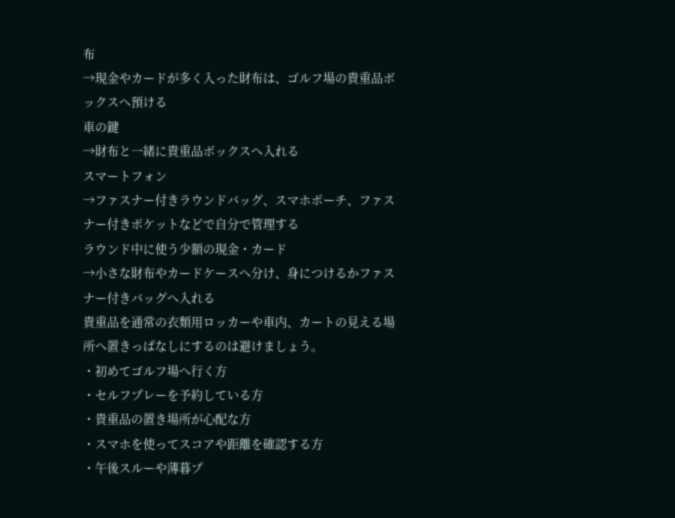布
→現金やカードが多く入った財布は、ゴルフ場の貴重品ボックスへ預ける
車の鍵
→財布と一緒に貴重品ボックスへ入れる
スマートフォン
→ファスナー付きラウンドバッグ、スマホポーチ、ファスナー付きポケットなどで自分で管理する
ラウンド中に使う少額の現金・カード
→小さな財布やカードケースへ分け、身につけるかファスナー付きバッグへ入れる
貴重品を通常の衣類用ロッカーや車内、カートの見える場所へ置きっぱなしにするのは避けましょう。
・初めてゴルフ場へ行く方
・セルフプレーを予約している方
・貴重品の置き場所が心配な方
・スマホを使ってスコアや距離を確認する方
・午後スルーや薄暮プ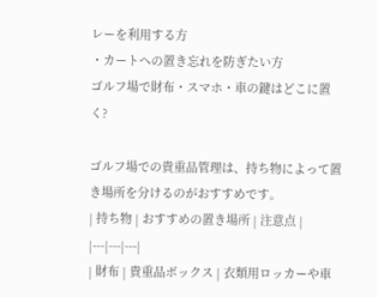レーを利用する方
・カートへの置き忘れを防ぎたい方
ゴルフ場で財布・スマホ・車の鍵はどこに置く?

ゴルフ場での貴重品管理は、持ち物によって置き場所を分けるのがおすすめです。
| 持ち物 | おすすめの置き場所 | 注意点 |
|---|---|---|
| 財布 | 貴重品ボックス | 衣類用ロッカーや車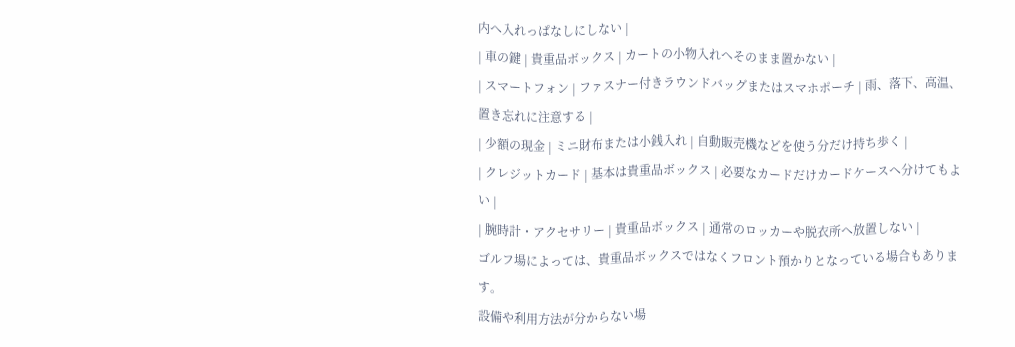内へ入れっぱなしにしない |
| 車の鍵 | 貴重品ボックス | カートの小物入れへそのまま置かない |
| スマートフォン | ファスナー付きラウンドバッグまたはスマホポーチ | 雨、落下、高温、置き忘れに注意する |
| 少額の現金 | ミニ財布または小銭入れ | 自動販売機などを使う分だけ持ち歩く |
| クレジットカード | 基本は貴重品ボックス | 必要なカードだけカードケースへ分けてもよい |
| 腕時計・アクセサリー | 貴重品ボックス | 通常のロッカーや脱衣所へ放置しない |
ゴルフ場によっては、貴重品ボックスではなくフロント預かりとなっている場合もあります。
設備や利用方法が分からない場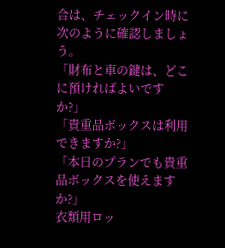合は、チェックイン時に次のように確認しましょう。
「財布と車の鍵は、どこに預ければよいですか?」
「貴重品ボックスは利用できますか?」
「本日のプランでも貴重品ボックスを使えますか?」
衣類用ロッ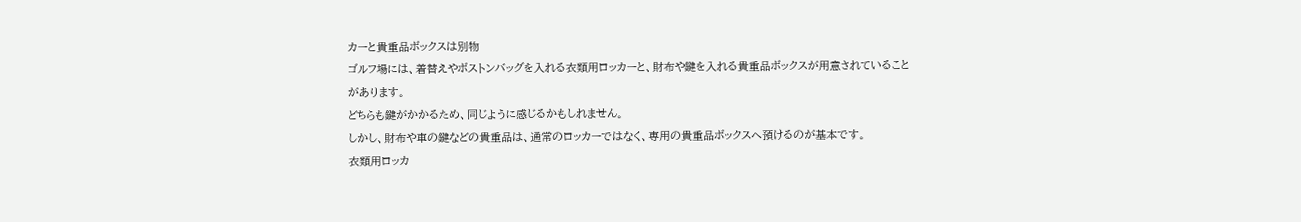カーと貴重品ボックスは別物
ゴルフ場には、着替えやボストンバッグを入れる衣類用ロッカーと、財布や鍵を入れる貴重品ボックスが用意されていることがあります。
どちらも鍵がかかるため、同じように感じるかもしれません。
しかし、財布や車の鍵などの貴重品は、通常のロッカーではなく、専用の貴重品ボックスへ預けるのが基本です。
衣類用ロッカ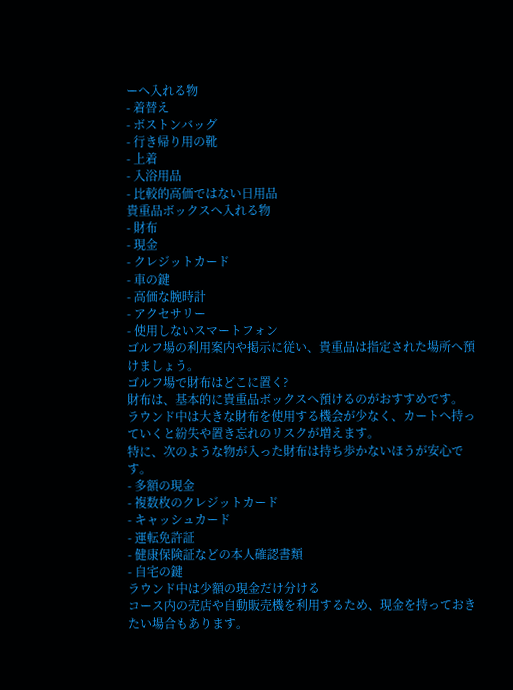ーへ入れる物
- 着替え
- ボストンバッグ
- 行き帰り用の靴
- 上着
- 入浴用品
- 比較的高価ではない日用品
貴重品ボックスへ入れる物
- 財布
- 現金
- クレジットカード
- 車の鍵
- 高価な腕時計
- アクセサリー
- 使用しないスマートフォン
ゴルフ場の利用案内や掲示に従い、貴重品は指定された場所へ預けましょう。
ゴルフ場で財布はどこに置く?
財布は、基本的に貴重品ボックスへ預けるのがおすすめです。
ラウンド中は大きな財布を使用する機会が少なく、カートへ持っていくと紛失や置き忘れのリスクが増えます。
特に、次のような物が入った財布は持ち歩かないほうが安心です。
- 多額の現金
- 複数枚のクレジットカード
- キャッシュカード
- 運転免許証
- 健康保険証などの本人確認書類
- 自宅の鍵
ラウンド中は少額の現金だけ分ける
コース内の売店や自動販売機を利用するため、現金を持っておきたい場合もあります。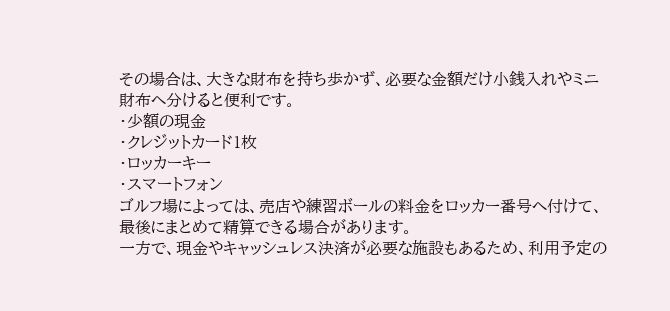その場合は、大きな財布を持ち歩かず、必要な金額だけ小銭入れやミニ財布へ分けると便利です。
・少額の現金
・クレジットカード1枚
・ロッカーキー
・スマートフォン
ゴルフ場によっては、売店や練習ボールの料金をロッカー番号へ付けて、最後にまとめて精算できる場合があります。
一方で、現金やキャッシュレス決済が必要な施設もあるため、利用予定の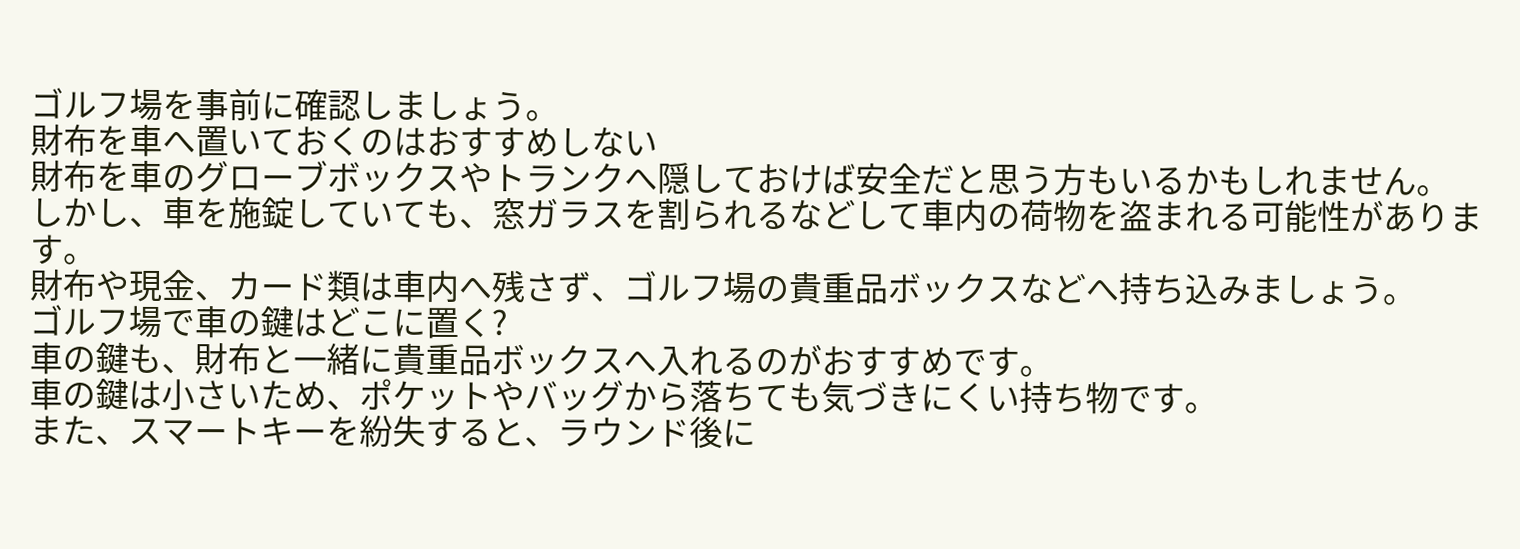ゴルフ場を事前に確認しましょう。
財布を車へ置いておくのはおすすめしない
財布を車のグローブボックスやトランクへ隠しておけば安全だと思う方もいるかもしれません。
しかし、車を施錠していても、窓ガラスを割られるなどして車内の荷物を盗まれる可能性があります。
財布や現金、カード類は車内へ残さず、ゴルフ場の貴重品ボックスなどへ持ち込みましょう。
ゴルフ場で車の鍵はどこに置く?
車の鍵も、財布と一緒に貴重品ボックスへ入れるのがおすすめです。
車の鍵は小さいため、ポケットやバッグから落ちても気づきにくい持ち物です。
また、スマートキーを紛失すると、ラウンド後に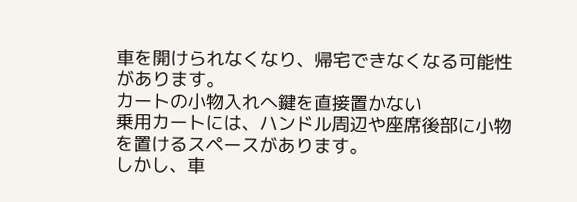車を開けられなくなり、帰宅できなくなる可能性があります。
カートの小物入れへ鍵を直接置かない
乗用カートには、ハンドル周辺や座席後部に小物を置けるスペースがあります。
しかし、車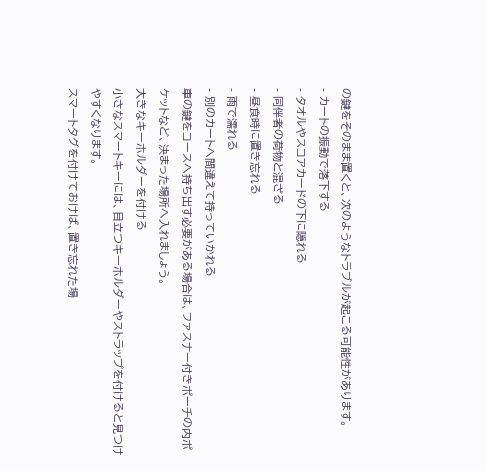の鍵をそのまま置くと、次のようなトラブルが起こる可能性があります。
- カートの振動で落下する
- タオルやスコアカードの下に隠れる
- 同伴者の荷物と混ざる
- 昼食時に置き忘れる
- 雨で濡れる
- 別のカートへ間違えて持っていかれる
車の鍵をコースへ持ち出す必要がある場合は、ファスナー付きポーチの内ポケットなど、決まった場所へ入れましょう。
大きなキーホルダーを付ける
小さなスマートキーには、目立つキーホルダーやストラップを付けると見つけやすくなります。
スマートタグを付けておけば、置き忘れた場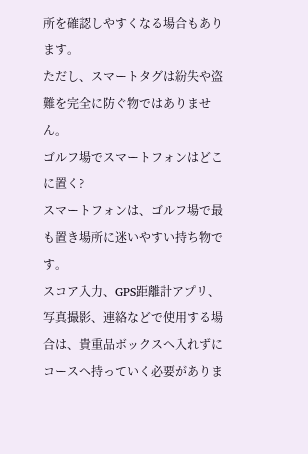所を確認しやすくなる場合もあります。
ただし、スマートタグは紛失や盗難を完全に防ぐ物ではありません。
ゴルフ場でスマートフォンはどこに置く?
スマートフォンは、ゴルフ場で最も置き場所に迷いやすい持ち物です。
スコア入力、GPS距離計アプリ、写真撮影、連絡などで使用する場合は、貴重品ボックスへ入れずにコースへ持っていく必要がありま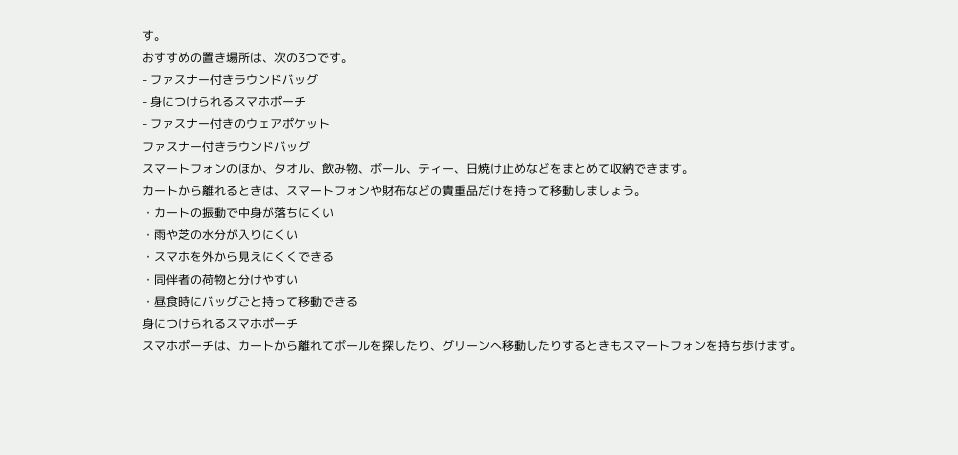す。
おすすめの置き場所は、次の3つです。
- ファスナー付きラウンドバッグ
- 身につけられるスマホポーチ
- ファスナー付きのウェアポケット
ファスナー付きラウンドバッグ
スマートフォンのほか、タオル、飲み物、ボール、ティー、日焼け止めなどをまとめて収納できます。
カートから離れるときは、スマートフォンや財布などの貴重品だけを持って移動しましょう。
・カートの振動で中身が落ちにくい
・雨や芝の水分が入りにくい
・スマホを外から見えにくくできる
・同伴者の荷物と分けやすい
・昼食時にバッグごと持って移動できる
身につけられるスマホポーチ
スマホポーチは、カートから離れてボールを探したり、グリーンへ移動したりするときもスマートフォンを持ち歩けます。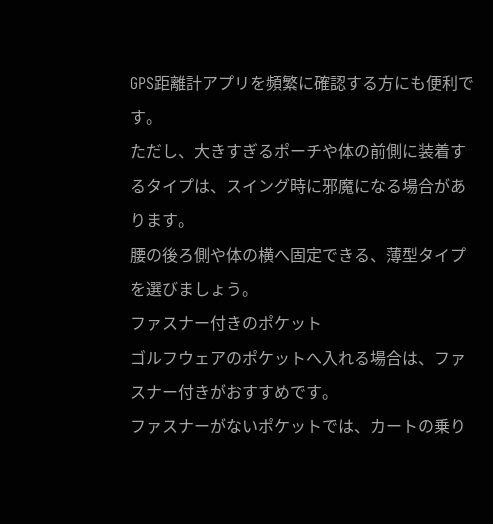GPS距離計アプリを頻繁に確認する方にも便利です。
ただし、大きすぎるポーチや体の前側に装着するタイプは、スイング時に邪魔になる場合があります。
腰の後ろ側や体の横へ固定できる、薄型タイプを選びましょう。
ファスナー付きのポケット
ゴルフウェアのポケットへ入れる場合は、ファスナー付きがおすすめです。
ファスナーがないポケットでは、カートの乗り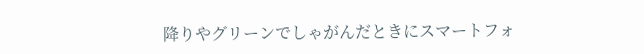降りやグリーンでしゃがんだときにスマートフォ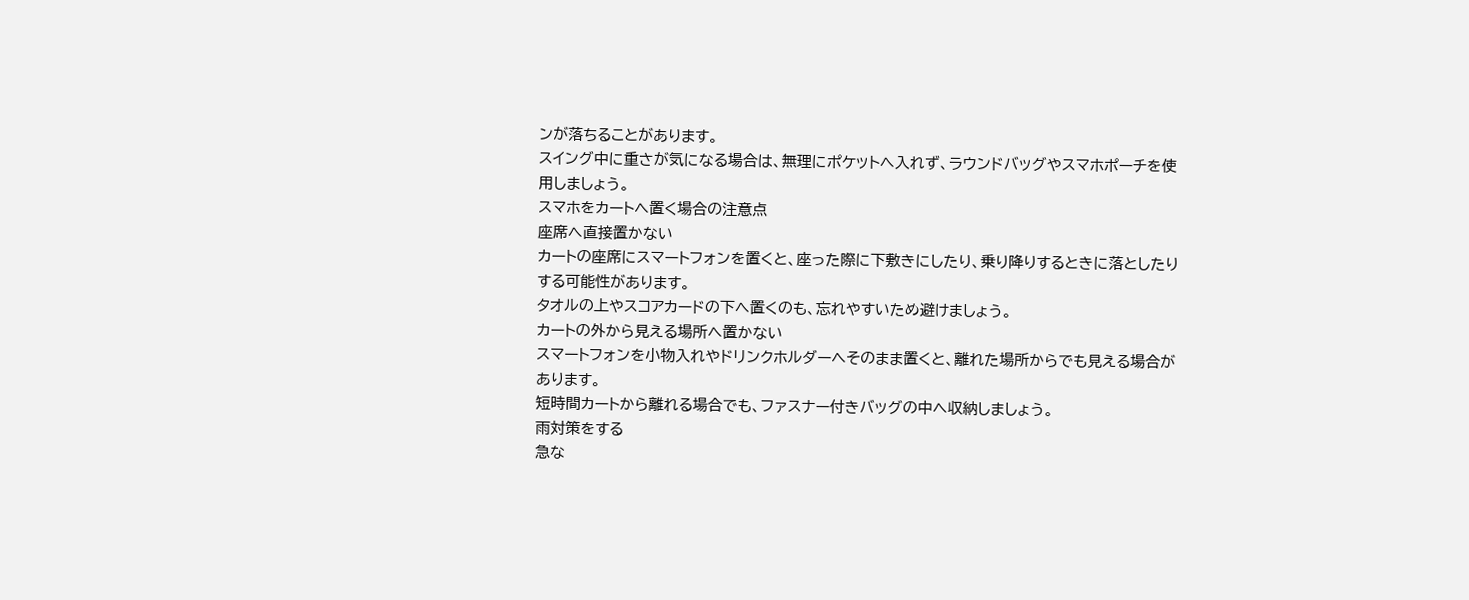ンが落ちることがあります。
スイング中に重さが気になる場合は、無理にポケットへ入れず、ラウンドバッグやスマホポーチを使用しましょう。
スマホをカートへ置く場合の注意点
座席へ直接置かない
カートの座席にスマートフォンを置くと、座った際に下敷きにしたり、乗り降りするときに落としたりする可能性があります。
タオルの上やスコアカードの下へ置くのも、忘れやすいため避けましょう。
カートの外から見える場所へ置かない
スマートフォンを小物入れやドリンクホルダーへそのまま置くと、離れた場所からでも見える場合があります。
短時間カートから離れる場合でも、ファスナー付きバッグの中へ収納しましょう。
雨対策をする
急な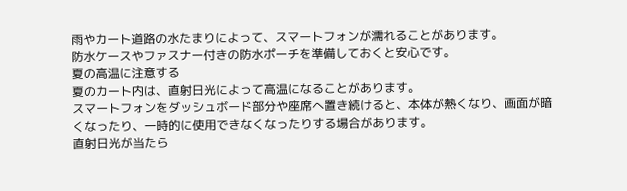雨やカート道路の水たまりによって、スマートフォンが濡れることがあります。
防水ケースやファスナー付きの防水ポーチを準備しておくと安心です。
夏の高温に注意する
夏のカート内は、直射日光によって高温になることがあります。
スマートフォンをダッシュボード部分や座席へ置き続けると、本体が熱くなり、画面が暗くなったり、一時的に使用できなくなったりする場合があります。
直射日光が当たら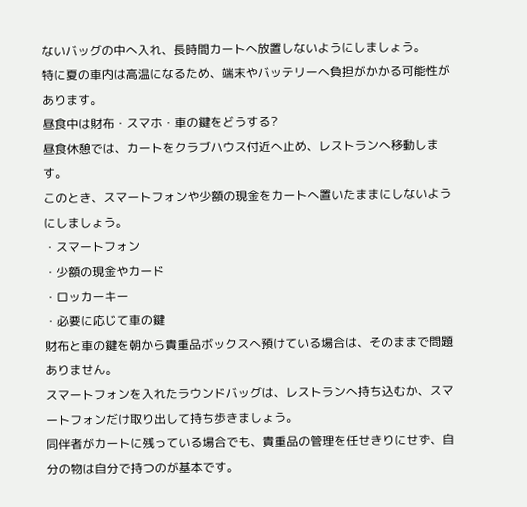ないバッグの中へ入れ、長時間カートへ放置しないようにしましょう。
特に夏の車内は高温になるため、端末やバッテリーへ負担がかかる可能性があります。
昼食中は財布・スマホ・車の鍵をどうする?
昼食休憩では、カートをクラブハウス付近へ止め、レストランへ移動します。
このとき、スマートフォンや少額の現金をカートへ置いたままにしないようにしましょう。
・スマートフォン
・少額の現金やカード
・ロッカーキー
・必要に応じて車の鍵
財布と車の鍵を朝から貴重品ボックスへ預けている場合は、そのままで問題ありません。
スマートフォンを入れたラウンドバッグは、レストランへ持ち込むか、スマートフォンだけ取り出して持ち歩きましょう。
同伴者がカートに残っている場合でも、貴重品の管理を任せきりにせず、自分の物は自分で持つのが基本です。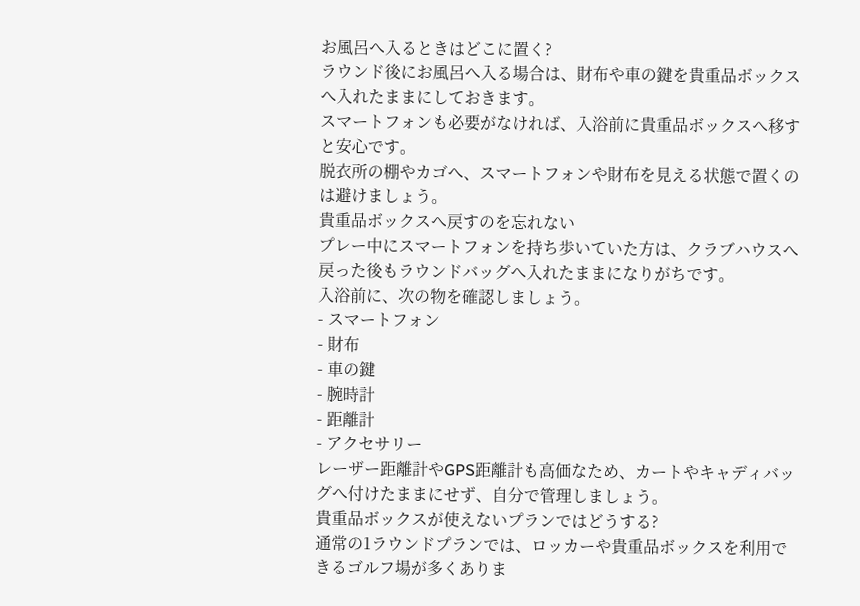お風呂へ入るときはどこに置く?
ラウンド後にお風呂へ入る場合は、財布や車の鍵を貴重品ボックスへ入れたままにしておきます。
スマートフォンも必要がなければ、入浴前に貴重品ボックスへ移すと安心です。
脱衣所の棚やカゴへ、スマートフォンや財布を見える状態で置くのは避けましょう。
貴重品ボックスへ戻すのを忘れない
プレー中にスマートフォンを持ち歩いていた方は、クラブハウスへ戻った後もラウンドバッグへ入れたままになりがちです。
入浴前に、次の物を確認しましょう。
- スマートフォン
- 財布
- 車の鍵
- 腕時計
- 距離計
- アクセサリー
レーザー距離計やGPS距離計も高価なため、カートやキャディバッグへ付けたままにせず、自分で管理しましょう。
貴重品ボックスが使えないプランではどうする?
通常の1ラウンドプランでは、ロッカーや貴重品ボックスを利用できるゴルフ場が多くありま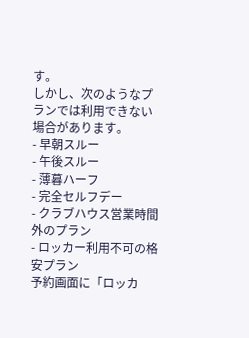す。
しかし、次のようなプランでは利用できない場合があります。
- 早朝スルー
- 午後スルー
- 薄暮ハーフ
- 完全セルフデー
- クラブハウス営業時間外のプラン
- ロッカー利用不可の格安プラン
予約画面に「ロッカ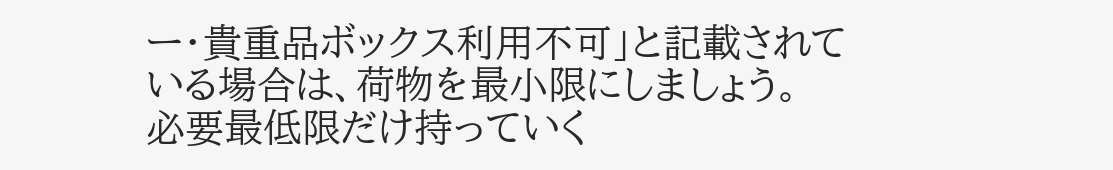ー・貴重品ボックス利用不可」と記載されている場合は、荷物を最小限にしましょう。
必要最低限だけ持っていく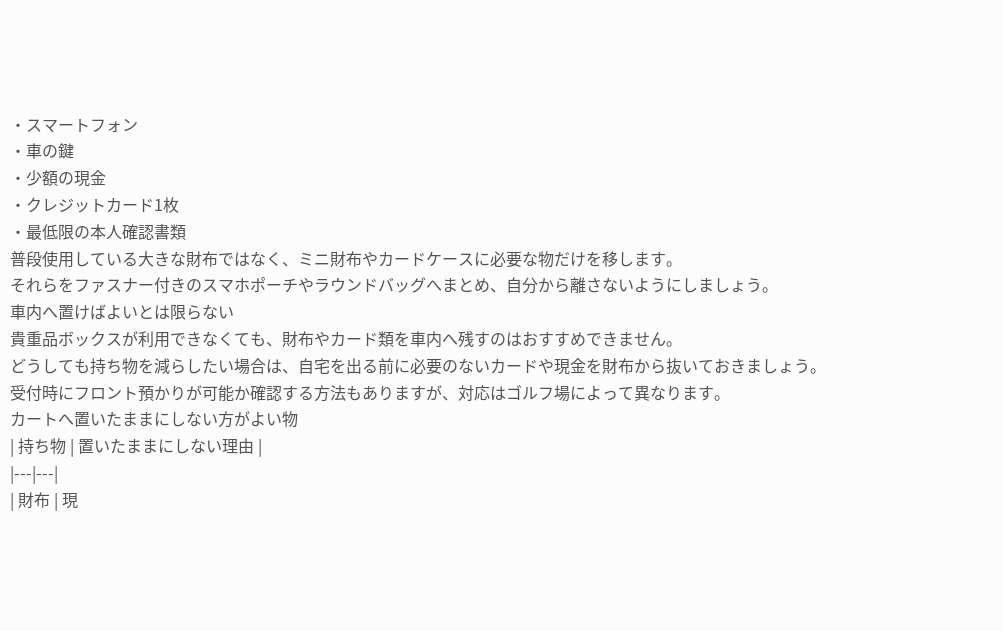・スマートフォン
・車の鍵
・少額の現金
・クレジットカード1枚
・最低限の本人確認書類
普段使用している大きな財布ではなく、ミニ財布やカードケースに必要な物だけを移します。
それらをファスナー付きのスマホポーチやラウンドバッグへまとめ、自分から離さないようにしましょう。
車内へ置けばよいとは限らない
貴重品ボックスが利用できなくても、財布やカード類を車内へ残すのはおすすめできません。
どうしても持ち物を減らしたい場合は、自宅を出る前に必要のないカードや現金を財布から抜いておきましょう。
受付時にフロント預かりが可能か確認する方法もありますが、対応はゴルフ場によって異なります。
カートへ置いたままにしない方がよい物
| 持ち物 | 置いたままにしない理由 |
|---|---|
| 財布 | 現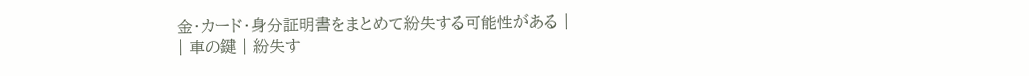金・カード・身分証明書をまとめて紛失する可能性がある |
| 車の鍵 | 紛失す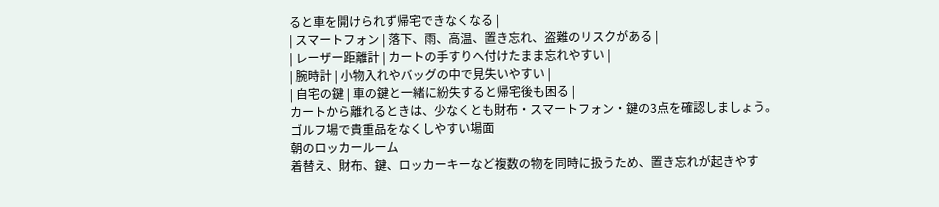ると車を開けられず帰宅できなくなる |
| スマートフォン | 落下、雨、高温、置き忘れ、盗難のリスクがある |
| レーザー距離計 | カートの手すりへ付けたまま忘れやすい |
| 腕時計 | 小物入れやバッグの中で見失いやすい |
| 自宅の鍵 | 車の鍵と一緒に紛失すると帰宅後も困る |
カートから離れるときは、少なくとも財布・スマートフォン・鍵の3点を確認しましょう。
ゴルフ場で貴重品をなくしやすい場面
朝のロッカールーム
着替え、財布、鍵、ロッカーキーなど複数の物を同時に扱うため、置き忘れが起きやす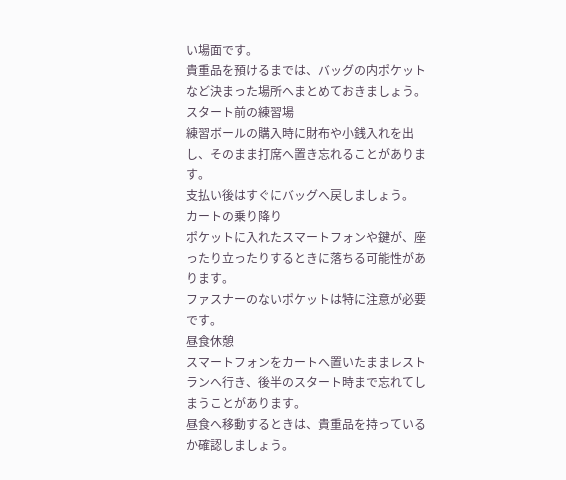い場面です。
貴重品を預けるまでは、バッグの内ポケットなど決まった場所へまとめておきましょう。
スタート前の練習場
練習ボールの購入時に財布や小銭入れを出し、そのまま打席へ置き忘れることがあります。
支払い後はすぐにバッグへ戻しましょう。
カートの乗り降り
ポケットに入れたスマートフォンや鍵が、座ったり立ったりするときに落ちる可能性があります。
ファスナーのないポケットは特に注意が必要です。
昼食休憩
スマートフォンをカートへ置いたままレストランへ行き、後半のスタート時まで忘れてしまうことがあります。
昼食へ移動するときは、貴重品を持っているか確認しましょう。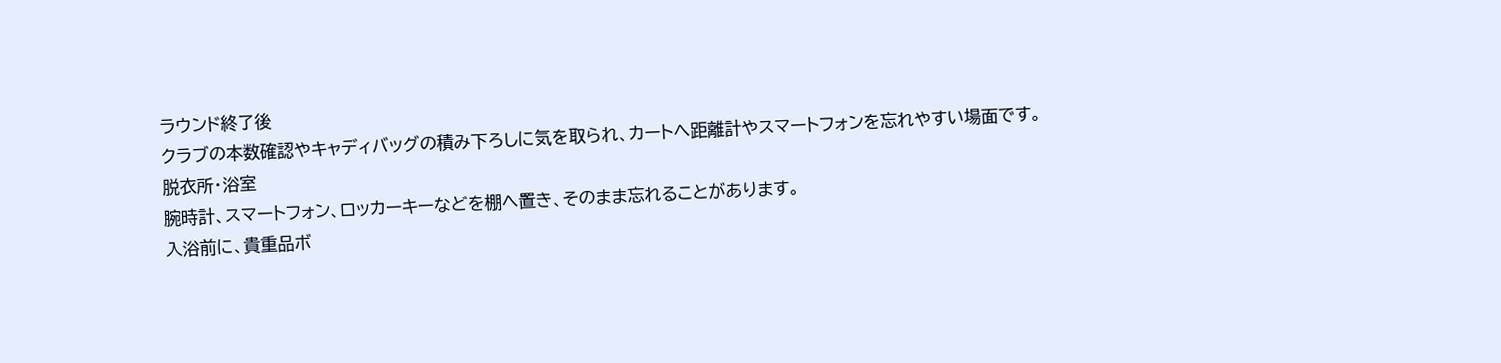ラウンド終了後
クラブの本数確認やキャディバッグの積み下ろしに気を取られ、カートへ距離計やスマートフォンを忘れやすい場面です。
脱衣所・浴室
腕時計、スマートフォン、ロッカーキーなどを棚へ置き、そのまま忘れることがあります。
入浴前に、貴重品ボ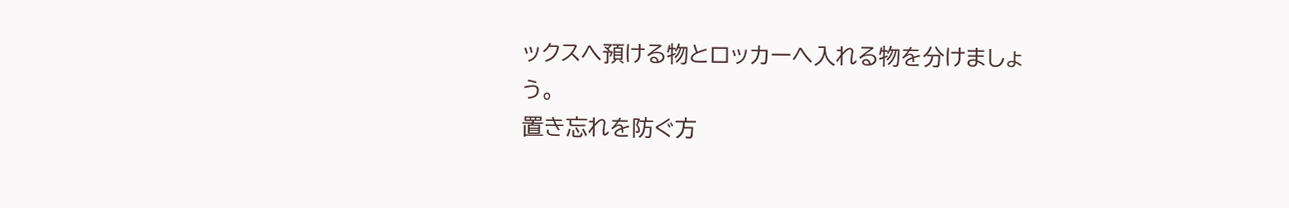ックスへ預ける物とロッカーへ入れる物を分けましょう。
置き忘れを防ぐ方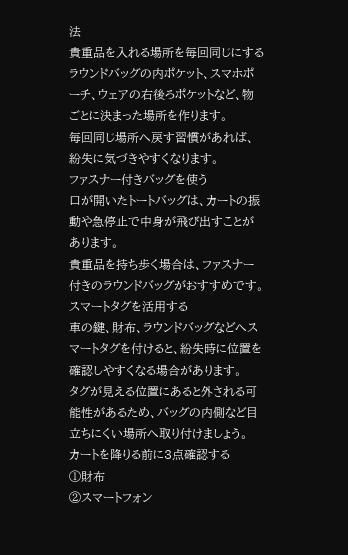法
貴重品を入れる場所を毎回同じにする
ラウンドバッグの内ポケット、スマホポーチ、ウェアの右後ろポケットなど、物ごとに決まった場所を作ります。
毎回同じ場所へ戻す習慣があれば、紛失に気づきやすくなります。
ファスナー付きバッグを使う
口が開いたトートバッグは、カートの振動や急停止で中身が飛び出すことがあります。
貴重品を持ち歩く場合は、ファスナー付きのラウンドバッグがおすすめです。
スマートタグを活用する
車の鍵、財布、ラウンドバッグなどへスマートタグを付けると、紛失時に位置を確認しやすくなる場合があります。
タグが見える位置にあると外される可能性があるため、バッグの内側など目立ちにくい場所へ取り付けましょう。
カートを降りる前に3点確認する
①財布
②スマートフォン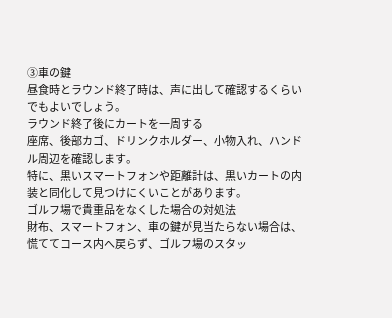③車の鍵
昼食時とラウンド終了時は、声に出して確認するくらいでもよいでしょう。
ラウンド終了後にカートを一周する
座席、後部カゴ、ドリンクホルダー、小物入れ、ハンドル周辺を確認します。
特に、黒いスマートフォンや距離計は、黒いカートの内装と同化して見つけにくいことがあります。
ゴルフ場で貴重品をなくした場合の対処法
財布、スマートフォン、車の鍵が見当たらない場合は、慌ててコース内へ戻らず、ゴルフ場のスタッ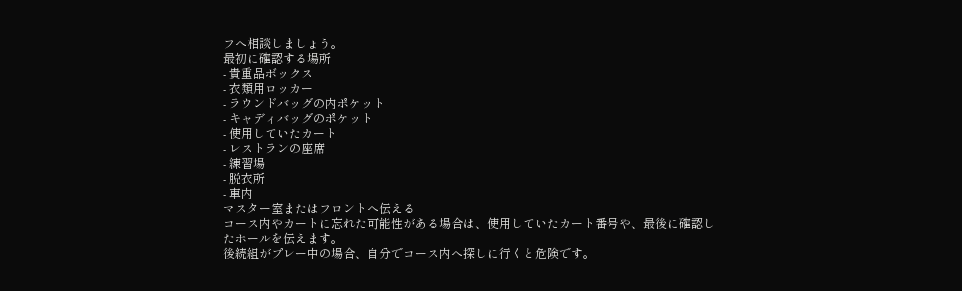フへ相談しましょう。
最初に確認する場所
- 貴重品ボックス
- 衣類用ロッカー
- ラウンドバッグの内ポケット
- キャディバッグのポケット
- 使用していたカート
- レストランの座席
- 練習場
- 脱衣所
- 車内
マスター室またはフロントへ伝える
コース内やカートに忘れた可能性がある場合は、使用していたカート番号や、最後に確認したホールを伝えます。
後続組がプレー中の場合、自分でコース内へ探しに行くと危険です。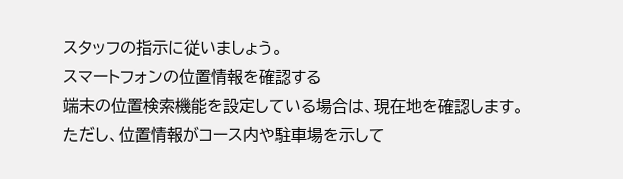スタッフの指示に従いましょう。
スマートフォンの位置情報を確認する
端末の位置検索機能を設定している場合は、現在地を確認します。
ただし、位置情報がコース内や駐車場を示して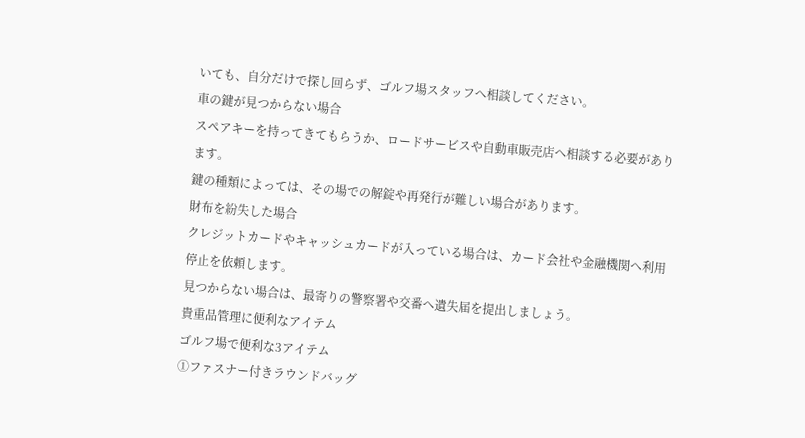いても、自分だけで探し回らず、ゴルフ場スタッフへ相談してください。
車の鍵が見つからない場合
スペアキーを持ってきてもらうか、ロードサービスや自動車販売店へ相談する必要があります。
鍵の種類によっては、その場での解錠や再発行が難しい場合があります。
財布を紛失した場合
クレジットカードやキャッシュカードが入っている場合は、カード会社や金融機関へ利用停止を依頼します。
見つからない場合は、最寄りの警察署や交番へ遺失届を提出しましょう。
貴重品管理に便利なアイテム
ゴルフ場で便利な3アイテム
①ファスナー付きラウンドバッグ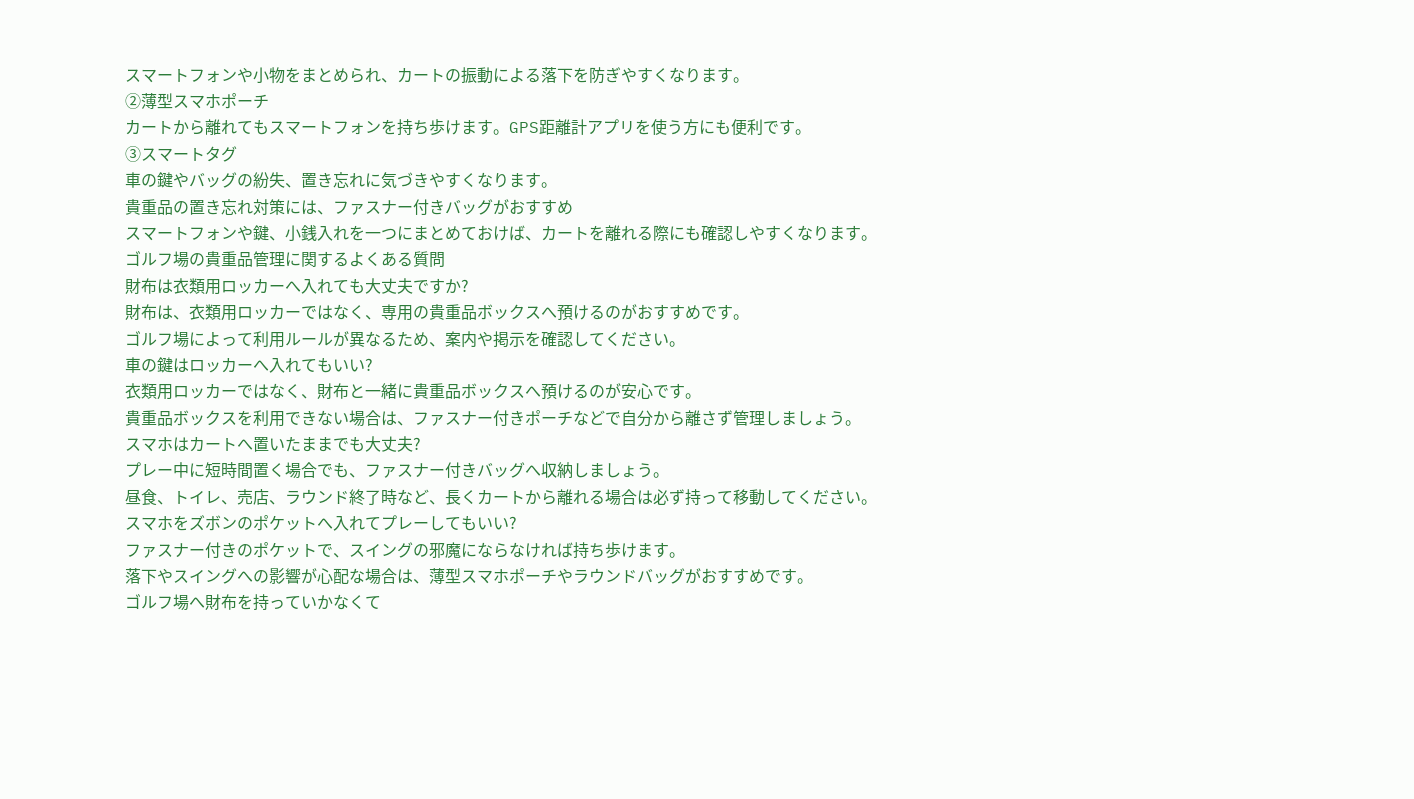スマートフォンや小物をまとめられ、カートの振動による落下を防ぎやすくなります。
②薄型スマホポーチ
カートから離れてもスマートフォンを持ち歩けます。GPS距離計アプリを使う方にも便利です。
③スマートタグ
車の鍵やバッグの紛失、置き忘れに気づきやすくなります。
貴重品の置き忘れ対策には、ファスナー付きバッグがおすすめ
スマートフォンや鍵、小銭入れを一つにまとめておけば、カートを離れる際にも確認しやすくなります。
ゴルフ場の貴重品管理に関するよくある質問
財布は衣類用ロッカーへ入れても大丈夫ですか?
財布は、衣類用ロッカーではなく、専用の貴重品ボックスへ預けるのがおすすめです。
ゴルフ場によって利用ルールが異なるため、案内や掲示を確認してください。
車の鍵はロッカーへ入れてもいい?
衣類用ロッカーではなく、財布と一緒に貴重品ボックスへ預けるのが安心です。
貴重品ボックスを利用できない場合は、ファスナー付きポーチなどで自分から離さず管理しましょう。
スマホはカートへ置いたままでも大丈夫?
プレー中に短時間置く場合でも、ファスナー付きバッグへ収納しましょう。
昼食、トイレ、売店、ラウンド終了時など、長くカートから離れる場合は必ず持って移動してください。
スマホをズボンのポケットへ入れてプレーしてもいい?
ファスナー付きのポケットで、スイングの邪魔にならなければ持ち歩けます。
落下やスイングへの影響が心配な場合は、薄型スマホポーチやラウンドバッグがおすすめです。
ゴルフ場へ財布を持っていかなくて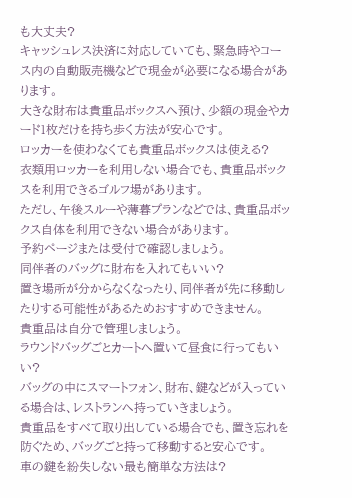も大丈夫?
キャッシュレス決済に対応していても、緊急時やコース内の自動販売機などで現金が必要になる場合があります。
大きな財布は貴重品ボックスへ預け、少額の現金やカード1枚だけを持ち歩く方法が安心です。
ロッカーを使わなくても貴重品ボックスは使える?
衣類用ロッカーを利用しない場合でも、貴重品ボックスを利用できるゴルフ場があります。
ただし、午後スルーや薄暮プランなどでは、貴重品ボックス自体を利用できない場合があります。
予約ページまたは受付で確認しましょう。
同伴者のバッグに財布を入れてもいい?
置き場所が分からなくなったり、同伴者が先に移動したりする可能性があるためおすすめできません。
貴重品は自分で管理しましょう。
ラウンドバッグごとカートへ置いて昼食に行ってもいい?
バッグの中にスマートフォン、財布、鍵などが入っている場合は、レストランへ持っていきましょう。
貴重品をすべて取り出している場合でも、置き忘れを防ぐため、バッグごと持って移動すると安心です。
車の鍵を紛失しない最も簡単な方法は?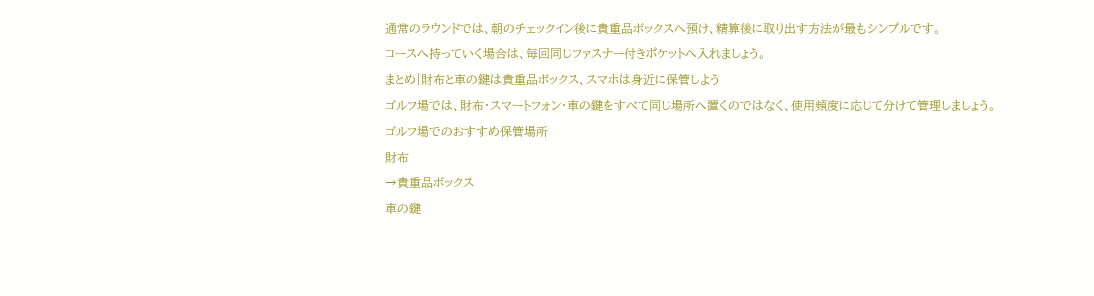通常のラウンドでは、朝のチェックイン後に貴重品ボックスへ預け、精算後に取り出す方法が最もシンプルです。
コースへ持っていく場合は、毎回同じファスナー付きポケットへ入れましょう。
まとめ|財布と車の鍵は貴重品ボックス、スマホは身近に保管しよう
ゴルフ場では、財布・スマートフォン・車の鍵をすべて同じ場所へ置くのではなく、使用頻度に応じて分けて管理しましょう。
ゴルフ場でのおすすめ保管場所
財布
→貴重品ボックス
車の鍵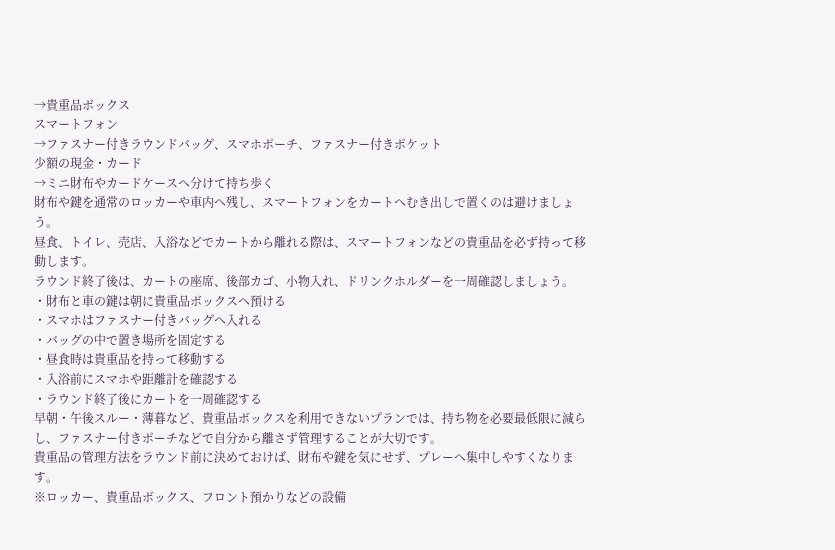→貴重品ボックス
スマートフォン
→ファスナー付きラウンドバッグ、スマホポーチ、ファスナー付きポケット
少額の現金・カード
→ミニ財布やカードケースへ分けて持ち歩く
財布や鍵を通常のロッカーや車内へ残し、スマートフォンをカートへむき出しで置くのは避けましょう。
昼食、トイレ、売店、入浴などでカートから離れる際は、スマートフォンなどの貴重品を必ず持って移動します。
ラウンド終了後は、カートの座席、後部カゴ、小物入れ、ドリンクホルダーを一周確認しましょう。
・財布と車の鍵は朝に貴重品ボックスへ預ける
・スマホはファスナー付きバッグへ入れる
・バッグの中で置き場所を固定する
・昼食時は貴重品を持って移動する
・入浴前にスマホや距離計を確認する
・ラウンド終了後にカートを一周確認する
早朝・午後スルー・薄暮など、貴重品ボックスを利用できないプランでは、持ち物を必要最低限に減らし、ファスナー付きポーチなどで自分から離さず管理することが大切です。
貴重品の管理方法をラウンド前に決めておけば、財布や鍵を気にせず、プレーへ集中しやすくなります。
※ロッカー、貴重品ボックス、フロント預かりなどの設備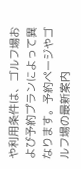や利用条件は、ゴルフ場および予約プランによって異なります。予約ページやゴルフ場の最新案内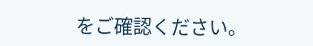をご確認ください。